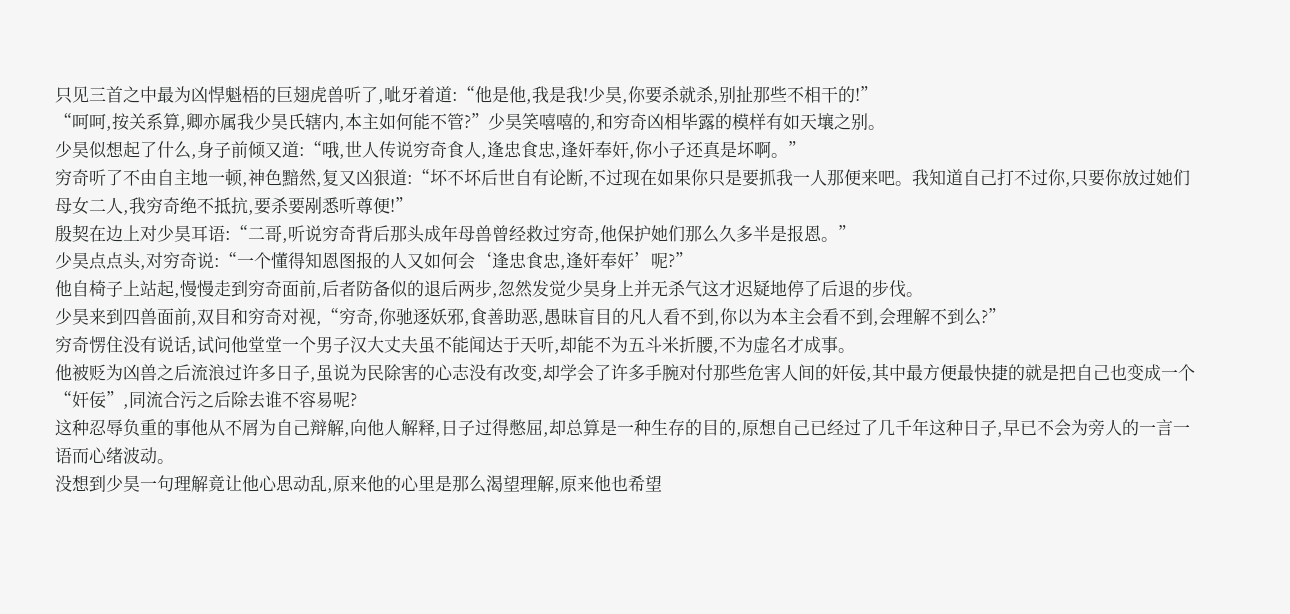只见三首之中最为凶悍魁梧的巨翅虎兽听了,呲牙着道:“他是他,我是我!少昊,你要杀就杀,别扯那些不相干的!”
“呵呵,按关系算,卿亦属我少昊氏辖内,本主如何能不管?”少昊笑嘻嘻的,和穷奇凶相毕露的模样有如天壤之别。
少昊似想起了什么,身子前倾又道:“哦,世人传说穷奇食人,逢忠食忠,逢奸奉奸,你小子还真是坏啊。”
穷奇听了不由自主地一顿,神色黯然,复又凶狠道:“坏不坏后世自有论断,不过现在如果你只是要抓我一人那便来吧。我知道自己打不过你,只要你放过她们母女二人,我穷奇绝不抵抗,要杀要剐悉听尊便!”
殷契在边上对少昊耳语:“二哥,听说穷奇背后那头成年母兽曾经救过穷奇,他保护她们那么久多半是报恩。”
少昊点点头,对穷奇说:“一个懂得知恩图报的人又如何会‘逢忠食忠,逢奸奉奸’呢?”
他自椅子上站起,慢慢走到穷奇面前,后者防备似的退后两步,忽然发觉少昊身上并无杀气这才迟疑地停了后退的步伐。
少昊来到四兽面前,双目和穷奇对视,“穷奇,你驰逐妖邪,食善助恶,愚昧盲目的凡人看不到,你以为本主会看不到,会理解不到么?”
穷奇愣住没有说话,试问他堂堂一个男子汉大丈夫虽不能闻达于天听,却能不为五斗米折腰,不为虚名才成事。
他被贬为凶兽之后流浪过许多日子,虽说为民除害的心志没有改变,却学会了许多手腕对付那些危害人间的奸佞,其中最方便最快捷的就是把自己也变成一个“奸佞”,同流合污之后除去谁不容易呢?
这种忍辱负重的事他从不屑为自己辩解,向他人解释,日子过得憋屈,却总算是一种生存的目的,原想自己已经过了几千年这种日子,早已不会为旁人的一言一语而心绪波动。
没想到少昊一句理解竟让他心思动乱,原来他的心里是那么渴望理解,原来他也希望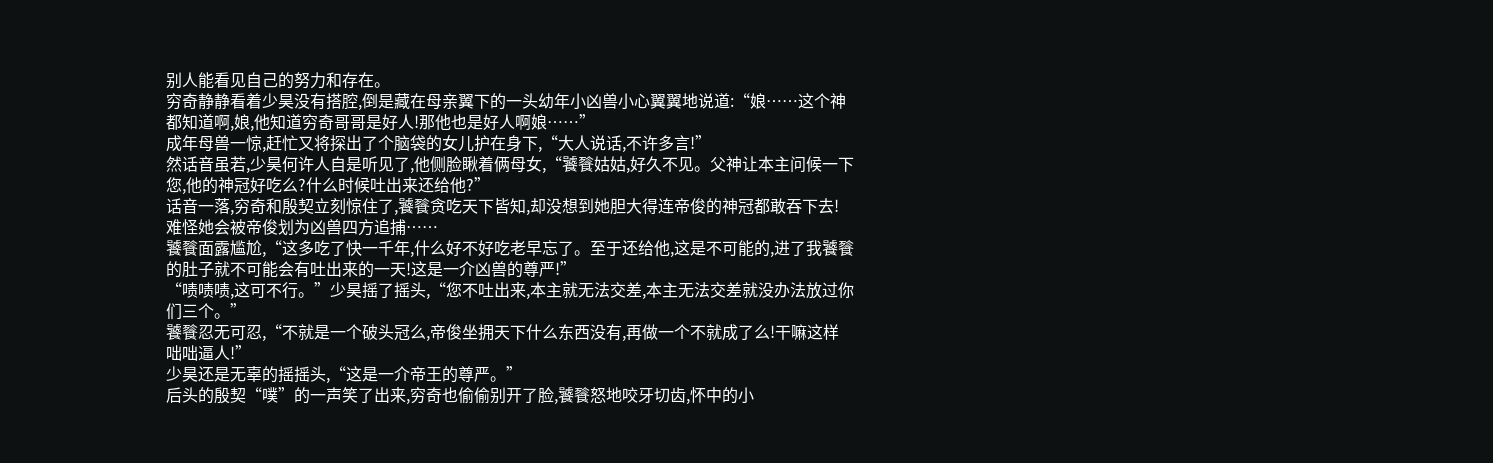别人能看见自己的努力和存在。
穷奇静静看着少昊没有搭腔,倒是藏在母亲翼下的一头幼年小凶兽小心翼翼地说道:“娘……这个神都知道啊,娘,他知道穷奇哥哥是好人!那他也是好人啊娘……”
成年母兽一惊,赶忙又将探出了个脑袋的女儿护在身下,“大人说话,不许多言!”
然话音虽若,少昊何许人自是听见了,他侧脸瞅着俩母女,“饕餮姑姑,好久不见。父神让本主问候一下您,他的神冠好吃么?什么时候吐出来还给他?”
话音一落,穷奇和殷契立刻惊住了,饕餮贪吃天下皆知,却没想到她胆大得连帝俊的神冠都敢吞下去!
难怪她会被帝俊划为凶兽四方追捕……
饕餮面露尴尬,“这多吃了快一千年,什么好不好吃老早忘了。至于还给他,这是不可能的,进了我饕餮的肚子就不可能会有吐出来的一天!这是一介凶兽的尊严!”
“啧啧啧,这可不行。”少昊摇了摇头,“您不吐出来,本主就无法交差,本主无法交差就没办法放过你们三个。”
饕餮忍无可忍,“不就是一个破头冠么,帝俊坐拥天下什么东西没有,再做一个不就成了么!干嘛这样咄咄逼人!”
少昊还是无辜的摇摇头,“这是一介帝王的尊严。”
后头的殷契“噗”的一声笑了出来,穷奇也偷偷别开了脸,饕餮怒地咬牙切齿,怀中的小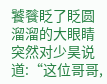饕餮眨了眨圆溜溜的大眼睛突然对少昊说道:“这位哥哥,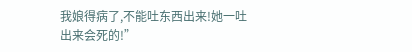我娘得病了,不能吐东西出来!她一吐出来会死的!”